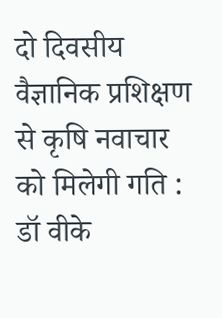दो दिवसीय वैज्ञानिक प्रशिक्षण से कृषि नवाचार को मिलेगी गति : डॉ वीके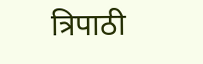त्रिपाठी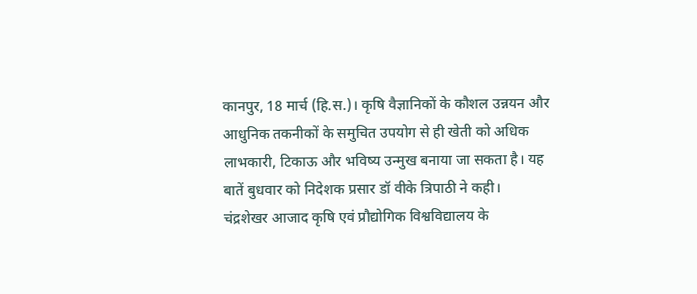कानपुर, 18 मार्च (हि.स.)। कृषि वैज्ञानिकों के कौशल उन्नयन और आधुनिक तकनीकों के समुचित उपयोग से ही खेती को अधिक लाभकारी, टिकाऊ और भविष्य उन्मुख बनाया जा सकता है। यह बातें बुधवार को निदेशक प्रसार डॉ वीके त्रिपाठी ने कही।
चंद्रशेखर आजाद कृषि एवं प्रौद्योगिक विश्वविद्यालय के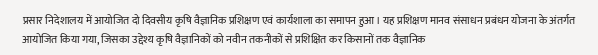प्रसार निदेशालय में आयोजित दो दिवसीय कृषि वैज्ञानिक प्रशिक्षण एवं कार्यशाला का समापन हुआ। यह प्रशिक्षण मानव संसाधन प्रबंधन योजना के अंतर्गत आयोजित किया गया, जिसका उद्देश्य कृषि वैज्ञानिकों को नवीन तकनीकों से प्रशिक्षित कर किसानों तक वैज्ञानिक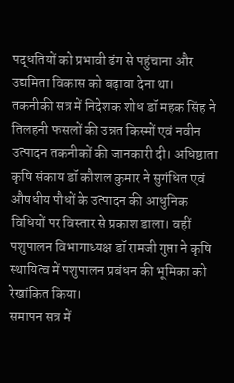पद्धतियों को प्रभावी ढंग से पहुंचाना और उद्यमिता विकास को बढ़ावा देना था।
तकनीकी सत्र में निदेशक शोध डॉ महक सिंह ने तिलहनी फसलों की उन्नत किस्मों एवं नवीन उत्पादन तकनीकों की जानकारी दी। अधिष्ठाता कृषि संकाय डॉ कौशल कुमार ने सुगंधित एवं औषधीय पौधों के उत्पादन की आधुनिक विधियों पर विस्तार से प्रकाश डाला। वहीं पशुपालन विभागाध्यक्ष डॉ रामजी गुप्ता ने कृषि स्थायित्व में पशुपालन प्रबंधन की भूमिका को रेखांकित किया।
समापन सत्र में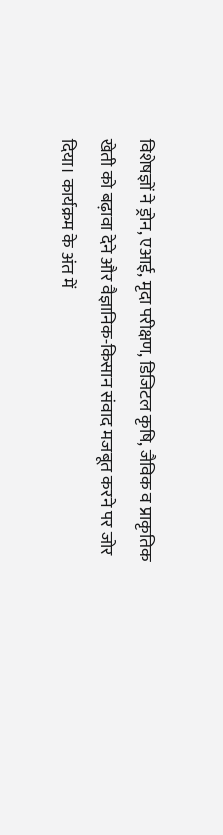विशेषज्ञों ने ड्रोन, एआई, मृदा परीक्षण, डिजिटल कृषि, जैविक व प्राकृतिक खेती को बढ़ावा देने और वैज्ञानिक-किसान संवाद मजबूत करने पर जोर दिया। कार्यक्रम के अंत में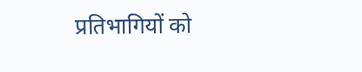प्रतिभागियों को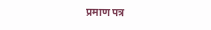प्रमाण पत्र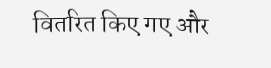वितरित किए गए और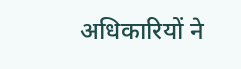अधिकारियों ने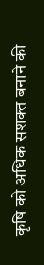कृषि को अधिक सशक्त बनाने की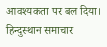आवश्यकता पर बल दिया।
हिन्दुस्थान समाचार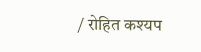/ रोहित कश्यप